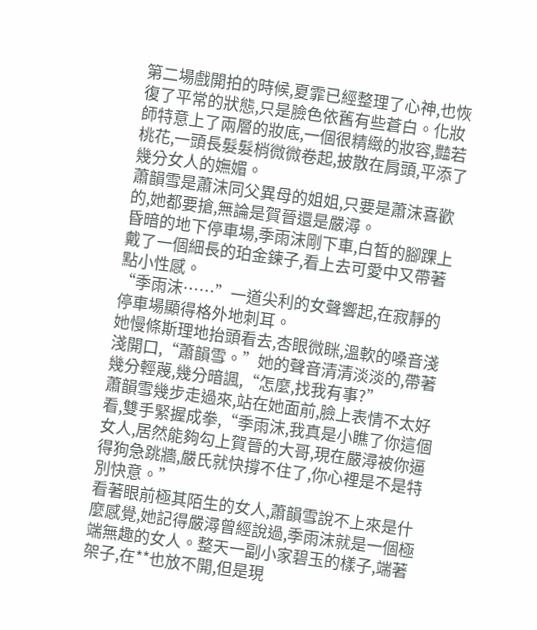第二場戲開拍的時候,夏霏已經整理了心神,也恢復了平常的狀態,只是臉色依舊有些蒼白。化妝師特意上了兩層的妝底,一個很精緻的妝容,豔若桃花,一頭長髮髮梢微微卷起,披散在肩頭,平添了幾分女人的嫵媚。
蕭韻雪是蕭沫同父異母的姐姐,只要是蕭沫喜歡的,她都要搶,無論是賀晉還是嚴潯。
昏暗的地下停車場,季雨沫剛下車,白皙的腳踝上戴了一個細長的珀金鍊子,看上去可愛中又帶著點小性感。
“季雨沫……”一道尖利的女聲響起,在寂靜的停車場顯得格外地刺耳。
她慢條斯理地抬頭看去,杏眼微眯,溫軟的嗓音淺淺開口,“蕭韻雪。”她的聲音清清淡淡的,帶著幾分輕蔑,幾分暗諷,“怎麼,找我有事?”
蕭韻雪幾步走過來,站在她面前,臉上表情不太好看,雙手緊握成拳,“季雨沫,我真是小瞧了你這個女人,居然能夠勾上賀晉的大哥,現在嚴潯被你逼得狗急跳牆,嚴氏就快撐不住了,你心裡是不是特別快意。”
看著眼前極其陌生的女人,蕭韻雪說不上來是什麼感覺,她記得嚴潯曾經說過,季雨沫就是一個極端無趣的女人。整天一副小家碧玉的樣子,端著架子,在**也放不開,但是現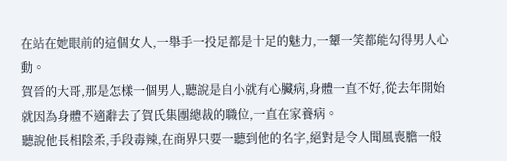在站在她眼前的這個女人,一舉手一投足都是十足的魅力,一顰一笑都能勾得男人心動。
賀晉的大哥,那是怎樣一個男人,聽說是自小就有心臟病,身體一直不好,從去年開始就因為身體不適辭去了賀氏集團總裁的職位,一直在家養病。
聽說他長相陰柔,手段毒辣,在商界只要一聽到他的名字,絕對是令人聞風喪膽一般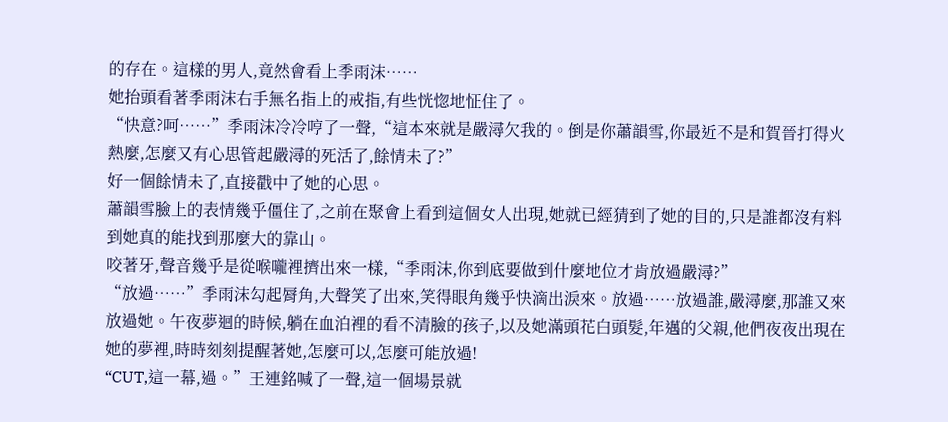的存在。這樣的男人,竟然會看上季雨沫……
她抬頭看著季雨沫右手無名指上的戒指,有些恍惚地怔住了。
“快意?呵……”季雨沫冷冷哼了一聲,“這本來就是嚴潯欠我的。倒是你蕭韻雪,你最近不是和賀晉打得火熱麼,怎麼又有心思管起嚴潯的死活了,餘情未了?”
好一個餘情未了,直接戳中了她的心思。
蕭韻雪臉上的表情幾乎僵住了,之前在聚會上看到這個女人出現,她就已經猜到了她的目的,只是誰都沒有料到她真的能找到那麼大的靠山。
咬著牙,聲音幾乎是從喉嚨裡擠出來一樣,“季雨沫,你到底要做到什麼地位才肯放過嚴潯?”
“放過……”季雨沫勾起脣角,大聲笑了出來,笑得眼角幾乎快滴出淚來。放過……放過誰,嚴潯麼,那誰又來放過她。午夜夢迴的時候,躺在血泊裡的看不清臉的孩子,以及她滿頭花白頭髮,年邁的父親,他們夜夜出現在她的夢裡,時時刻刻提醒著她,怎麼可以,怎麼可能放過!
“CUT,這一幕,過。”王連銘喊了一聲,這一個場景就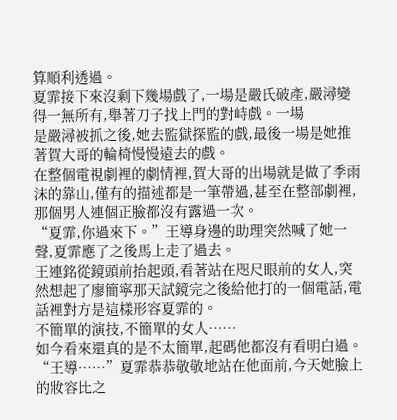算順利透過。
夏霏接下來沒剩下幾場戲了,一場是嚴氏破產,嚴潯變得一無所有,舉著刀子找上門的對峙戲。一場
是嚴潯被抓之後,她去監獄探監的戲,最後一場是她推著賀大哥的輪椅慢慢遠去的戲。
在整個電視劇裡的劇情裡,賀大哥的出場就是做了季雨沫的靠山,僅有的描述都是一筆帶過,甚至在整部劇裡,那個男人連個正臉都沒有露過一次。
“夏霏,你過來下。”王導身邊的助理突然喊了她一聲,夏霏應了之後馬上走了過去。
王連銘從鏡頭前抬起頭,看著站在咫尺眼前的女人,突然想起了廖簡寧那天試鏡完之後給他打的一個電話,電話裡對方是這樣形容夏霏的。
不簡單的演技,不簡單的女人……
如今看來還真的是不太簡單,起碼他都沒有看明白過。
“王導……”夏霏恭恭敬敬地站在他面前,今天她臉上的妝容比之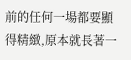前的任何一場都要顯得精緻,原本就長著一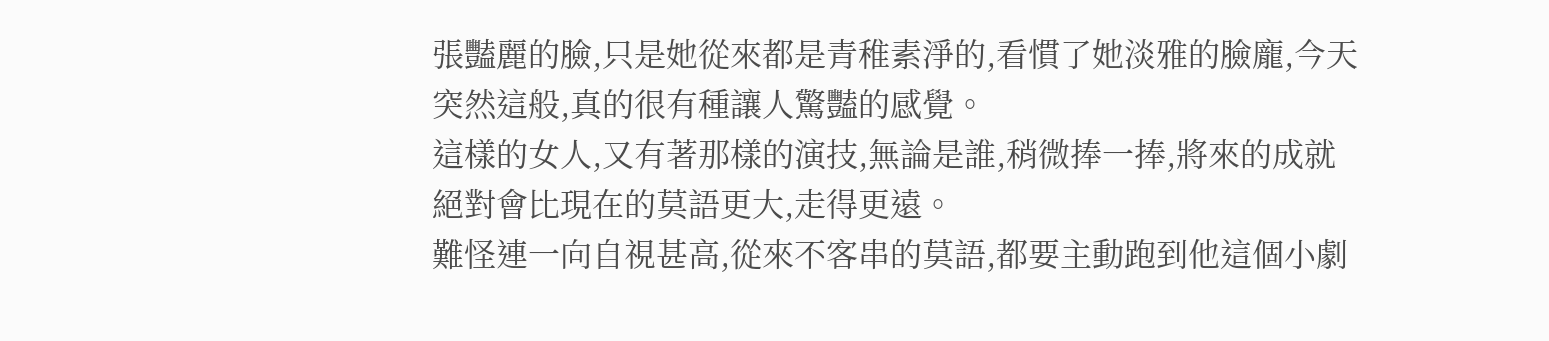張豔麗的臉,只是她從來都是青稚素淨的,看慣了她淡雅的臉龐,今天突然這般,真的很有種讓人驚豔的感覺。
這樣的女人,又有著那樣的演技,無論是誰,稍微捧一捧,將來的成就絕對會比現在的莫語更大,走得更遠。
難怪連一向自視甚高,從來不客串的莫語,都要主動跑到他這個小劇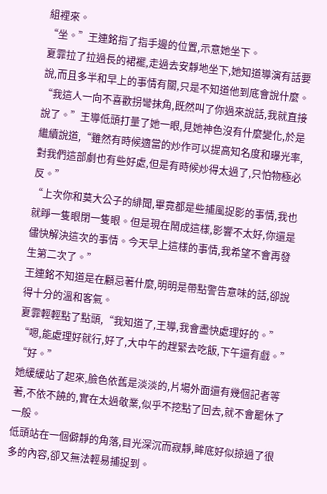組裡來。
“坐。”王連銘指了指手邊的位置,示意她坐下。
夏霏拉了拉過長的裙襬,走過去安靜地坐下,她知道導演有話要說,而且多半和早上的事情有關,只是不知道他到底會說什麼。
“我這人一向不喜歡拐彎抹角,既然叫了你過來說話,我就直接說了。”王導低頭打量了她一眼,見她神色沒有什麼變化,於是繼續說道,“雖然有時候適當的炒作可以提高知名度和曝光率,對我們這部劇也有些好處,但是有時候炒得太過了,只怕物極必反。”
“上次你和莫大公子的緋聞,畢竟都是些捕風捉影的事情,我也就睜一隻眼閉一隻眼。但是現在鬧成這樣,影響不太好,你還是儘快解決這次的事情。今天早上這樣的事情,我希望不會再發生第二次了。”
王連銘不知道是在顧忌著什麼,明明是帶點警告意味的話,卻說得十分的溫和客氣。
夏霏輕輕點了點頭,“我知道了,王導,我會盡快處理好的。”
“嗯,能處理好就行,好了,大中午的趕緊去吃飯,下午還有戲。”
“好。”
她緩緩站了起來,臉色依舊是淡淡的,片場外面還有幾個記者等著,不依不饒的,實在太過敬業,似乎不挖點了回去,就不會罷休了一般。
低頭站在一個僻靜的角落,目光深沉而寂靜,眸底好似掠過了很多的內容,卻又無法輕易捕捉到。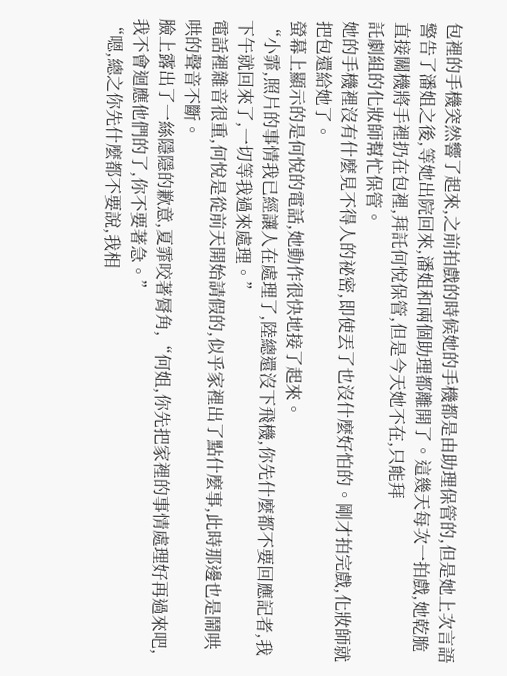包裡的手機突然響了起來,之前拍戲的時候她的手機都是由助理保管的,但是她上次言語警告了潘姐之後,等她出院回來,潘姐和兩個助理都離開了。這幾天每次一拍戲,她乾脆直接關機將手裡扔在包裡,拜託何悅保管,但是今天她不在,只能拜
託劇組的化妝師幫忙保管。
她的手機裡沒有什麼見不得人的祕密,即使丟了也沒什麼好怕的。剛才拍完戲,化妝師就把包還給她了。
螢幕上顯示的是何悅的電話,她動作很快地接了起來。
“小霏,照片的事情我已經讓人在處理了,陸總還沒下飛機,你先什麼都不要回應記者,我下午就回來了,一切等我過來處理。”
電話裡雜音很重,何悅是從前天開始請假的,似乎家裡出了點什麼事,此時那邊也是鬧哄哄的聲音不斷。
臉上露出了一絲隱隱的歉意,夏霏咬著脣角,“何姐,你先把家裡的事情處理好再過來吧,我不會迴應他們的了,你不要著急。”
“嗯,總之你先什麼都不要說,我相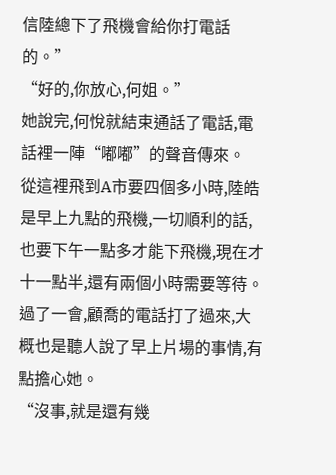信陸總下了飛機會給你打電話的。”
“好的,你放心,何姐。”
她說完,何悅就結束通話了電話,電話裡一陣“嘟嘟”的聲音傳來。
從這裡飛到A市要四個多小時,陸皓是早上九點的飛機,一切順利的話,也要下午一點多才能下飛機,現在才十一點半,還有兩個小時需要等待。
過了一會,顧喬的電話打了過來,大概也是聽人說了早上片場的事情,有點擔心她。
“沒事,就是還有幾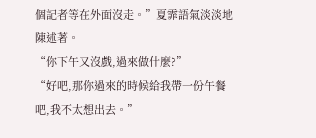個記者等在外面沒走。”夏霏語氣淡淡地陳述著。
“你下午又沒戲,過來做什麼?”
“好吧,那你過來的時候給我帶一份午餐吧,我不太想出去。”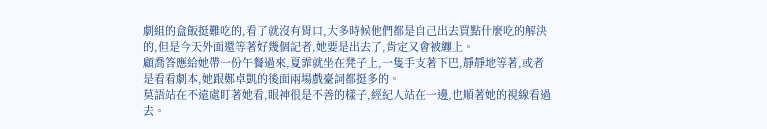劇組的盒飯挺難吃的,看了就沒有胃口,大多時候他們都是自己出去買點什麼吃的解決的,但是今天外面還等著好幾個記者,她要是出去了,肯定又會被纏上。
顧喬答應給她帶一份午餐過來,夏霏就坐在凳子上,一隻手支著下巴,靜靜地等著,或者是看看劇本,她跟鄭卓凱的後面兩場戲臺詞都挺多的。
莫語站在不遠處盯著她看,眼神很是不善的樣子,經紀人站在一邊,也順著她的視線看過去。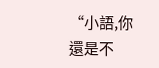“小語,你還是不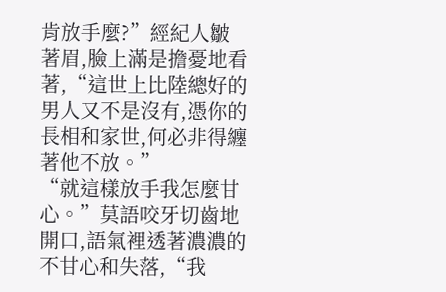肯放手麼?”經紀人皺著眉,臉上滿是擔憂地看著,“這世上比陸總好的男人又不是沒有,憑你的長相和家世,何必非得纏著他不放。”
“就這樣放手我怎麼甘心。”莫語咬牙切齒地開口,語氣裡透著濃濃的不甘心和失落,“我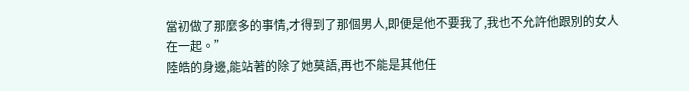當初做了那麼多的事情,才得到了那個男人,即便是他不要我了,我也不允許他跟別的女人在一起。”
陸皓的身邊,能站著的除了她莫語,再也不能是其他任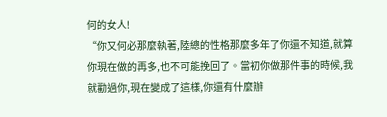何的女人!
“你又何必那麼執著,陸總的性格那麼多年了你還不知道,就算你現在做的再多,也不可能挽回了。當初你做那件事的時候,我就勸過你,現在變成了這樣,你還有什麼辦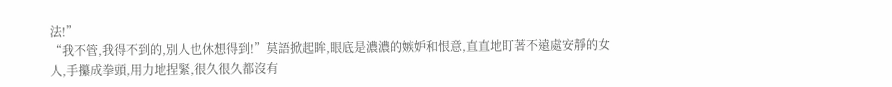法!”
“我不管,我得不到的,別人也休想得到!”莫語掀起眸,眼底是濃濃的嫉妒和恨意,直直地盯著不遠處安靜的女人,手攥成拳頭,用力地捏緊,很久很久都沒有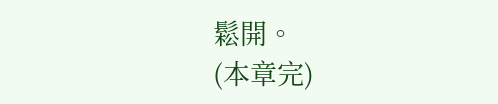鬆開。
(本章完)